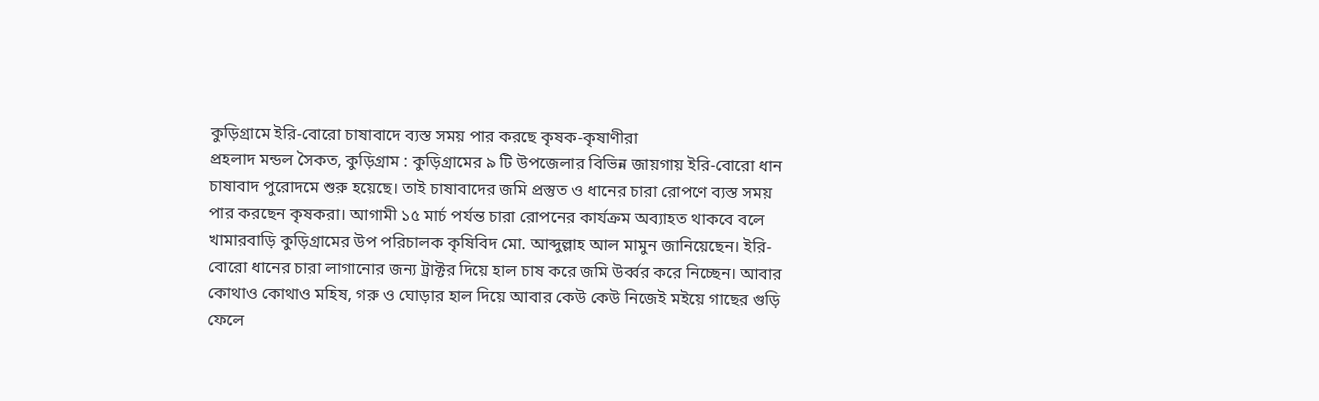কুড়িগ্রামে ইরি-বোরো চাষাবাদে ব্যস্ত সময় পার করছে কৃষক-কৃষাণীরা
প্রহলাদ মন্ডল সৈকত, কুড়িগ্রাম : কুড়িগ্রামের ৯ টি উপজেলার বিভিন্ন জায়গায় ইরি-বোরো ধান চাষাবাদ পুরোদমে শুরু হয়েছে। তাই চাষাবাদের জমি প্রস্তুত ও ধানের চারা রোপণে ব্যস্ত সময় পার করছেন কৃষকরা। আগামী ১৫ মার্চ পর্যন্ত চারা রোপনের কার্যক্রম অব্যাহত থাকবে বলে খামারবাড়ি কুড়িগ্রামের উপ পরিচালক কৃষিবিদ মো. আব্দুল্লাহ আল মামুন জানিয়েছেন। ইরি-বোরো ধানের চারা লাগানোর জন্য ট্রাক্টর দিয়ে হাল চাষ করে জমি উর্ব্বর করে নিচ্ছেন। আবার কোথাও কোথাও মহিষ, গরু ও ঘোড়ার হাল দিয়ে আবার কেউ কেউ নিজেই মইয়ে গাছের গুড়ি ফেলে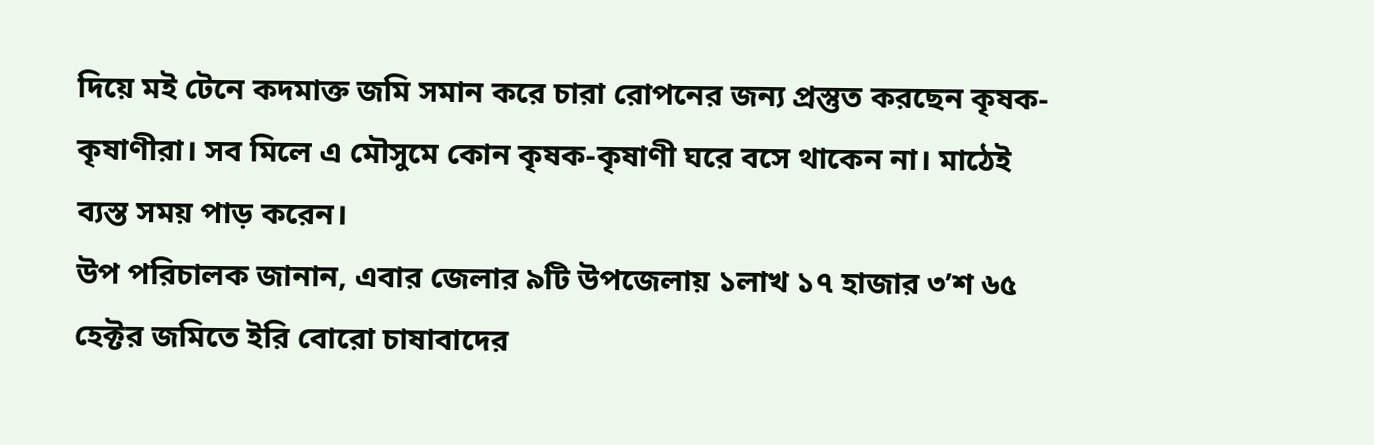দিয়ে মই টেনে কদমাক্ত জমি সমান করে চারা রোপনের জন্য প্রস্তুত করছেন কৃষক-কৃষাণীরা। সব মিলে এ মৌসুমে কোন কৃষক-কৃষাণী ঘরে বসে থাকেন না। মাঠেই ব্যস্ত সময় পাড় করেন।
উপ পরিচালক জানান, এবার জেলার ৯টি উপজেলায় ১লাখ ১৭ হাজার ৩’শ ৬৫ হেক্টর জমিতে ইরি বোরো চাষাবাদের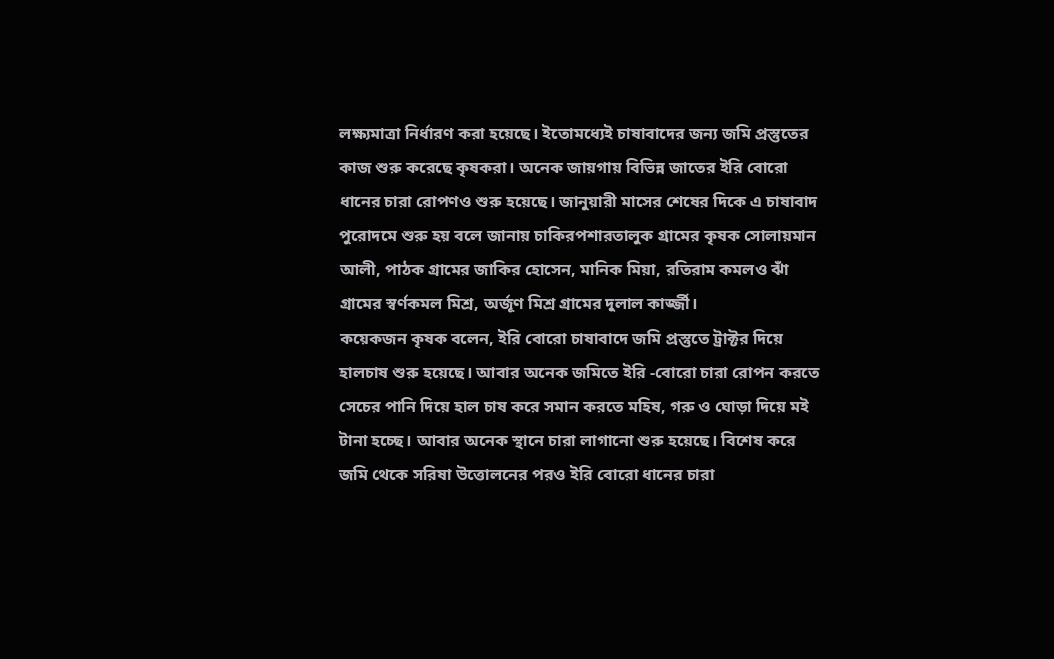লক্ষ্যমাত্রা নির্ধারণ করা হয়েছে। ইতোমধ্যেই চাষাবাদের জন্য জমি প্রস্তুতের কাজ শুরু করেছে কৃষকরা। অনেক জায়গায় বিভিন্ন জাতের ইরি বোরো ধানের চারা রোপণও শুরু হয়েছে। জানুয়ারী মাসের শেষের দিকে এ চাষাবাদ পুরোদমে শুরু হয় বলে জানায় চাকিরপশারতালুক গ্রামের কৃষক সোলায়মান আলী, পাঠক গ্রামের জাকির হোসেন, মানিক মিয়া, রতিরাম কমলও ঝাঁ গ্রামের স্বর্ণকমল মিশ্র, অর্জূণ মিশ্র গ্রামের দুলাল কার্জ্জী।
কয়েকজন কৃষক বলেন, ইরি বোরো চাষাবাদে জমি প্রস্তুতে ট্রাক্টর দিয়ে হালচাষ শুরু হয়েছে। আবার অনেক জমিতে ইরি -বোরো চারা রোপন করতে সেচের পানি দিয়ে হাল চাষ করে সমান করতে মহিষ, গরু ও ঘোড়া দিয়ে মই টানা হচ্ছে। আবার অনেক স্থানে চারা লাগানো শুরু হয়েছে। বিশেষ করে জমি থেকে সরিষা উত্তোলনের পরও ইরি বোরো ধানের চারা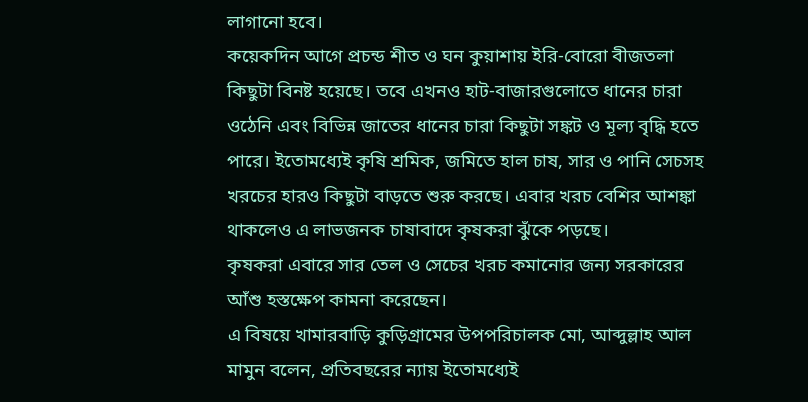লাগানো হবে।
কয়েকদিন আগে প্রচন্ড শীত ও ঘন কুয়াশায় ইরি-বোরো বীজতলা কিছুটা বিনষ্ট হয়েছে। তবে এখনও হাট-বাজারগুলোতে ধানের চারা ওঠেনি এবং বিভিন্ন জাতের ধানের চারা কিছুটা সঙ্কট ও মূল্য বৃদ্ধি হতে পারে। ইতোমধ্যেই কৃষি শ্রমিক, জমিতে হাল চাষ, সার ও পানি সেচসহ খরচের হারও কিছুটা বাড়তে শুরু করছে। এবার খরচ বেশির আশঙ্কা থাকলেও এ লাভজনক চাষাবাদে কৃষকরা ঝুঁকে পড়ছে।
কৃষকরা এবারে সার তেল ও সেচের খরচ কমানোর জন্য সরকারের আঁশু হস্তক্ষেপ কামনা করেছেন।
এ বিষয়ে খামারবাড়ি কুড়িগ্রামের উপপরিচালক মো, আব্দুল্লাহ আল মামুন বলেন, প্রতিবছরের ন্যায় ইতোমধ্যেই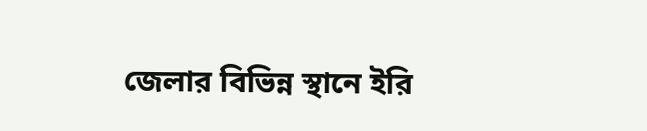জেলার বিভিন্ন স্থানে ইরি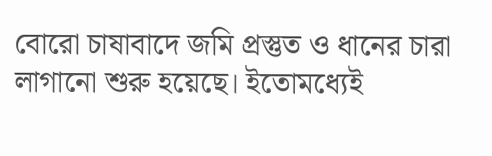বোরো চাষাবাদে জমি প্রস্তুত ও ধানের চারা লাগানো শুরু হয়েছে। ইতোমধ্যেই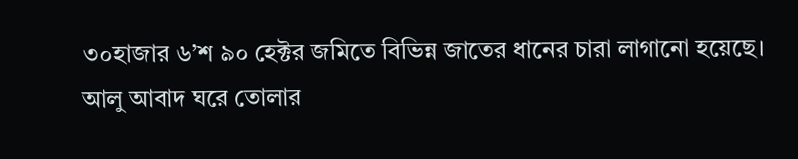৩০হাজার ৬’শ ৯০ হেক্টর জমিতে বিভিন্ন জাতের ধানের চারা লাগানো হয়েছে। আলু আবাদ ঘরে তোলার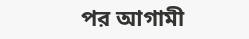পর আগামী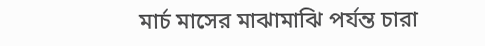মার্চ মাসের মাঝামাঝি পর্যন্ত চারা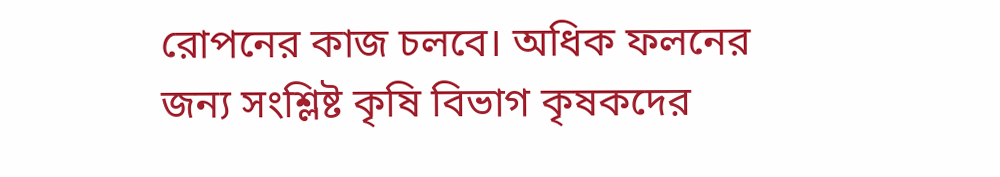রোপনের কাজ চলবে। অধিক ফলনের জন্য সংশ্লিষ্ট কৃষি বিভাগ কৃষকদের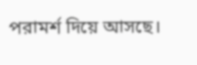পরামর্শ দিয়ে আসছে।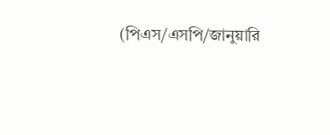(পিএস/এসপি/জানুয়ারি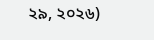২৯, ২০২৬)